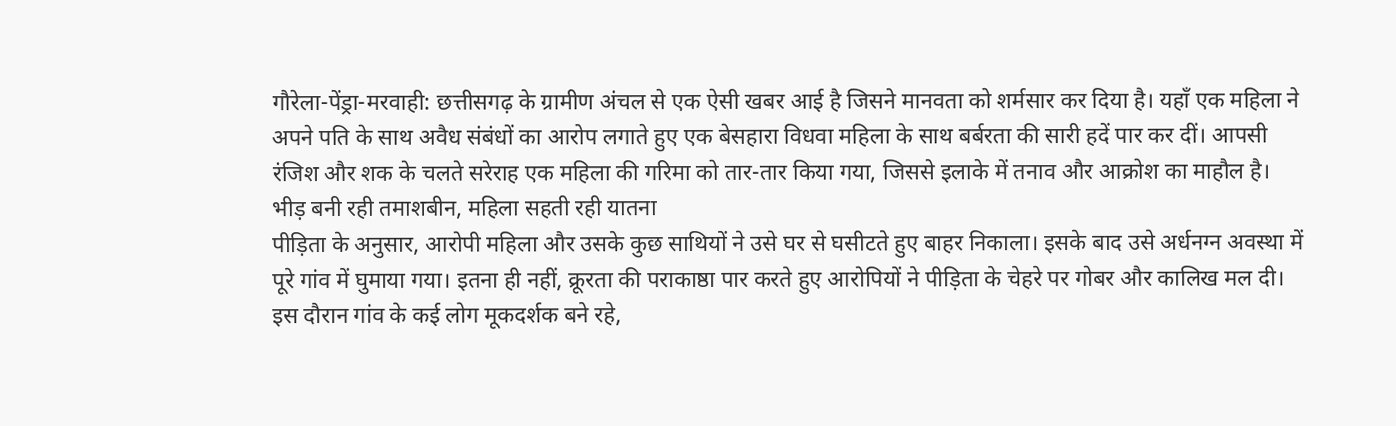गौरेला-पेंड्रा-मरवाही: छत्तीसगढ़ के ग्रामीण अंचल से एक ऐसी खबर आई है जिसने मानवता को शर्मसार कर दिया है। यहाँ एक महिला ने अपने पति के साथ अवैध संबंधों का आरोप लगाते हुए एक बेसहारा विधवा महिला के साथ बर्बरता की सारी हदें पार कर दीं। आपसी रंजिश और शक के चलते सरेराह एक महिला की गरिमा को तार-तार किया गया, जिससे इलाके में तनाव और आक्रोश का माहौल है।
भीड़ बनी रही तमाशबीन, महिला सहती रही यातना
पीड़िता के अनुसार, आरोपी महिला और उसके कुछ साथियों ने उसे घर से घसीटते हुए बाहर निकाला। इसके बाद उसे अर्धनग्न अवस्था में पूरे गांव में घुमाया गया। इतना ही नहीं, क्रूरता की पराकाष्ठा पार करते हुए आरोपियों ने पीड़िता के चेहरे पर गोबर और कालिख मल दी। इस दौरान गांव के कई लोग मूकदर्शक बने रहे,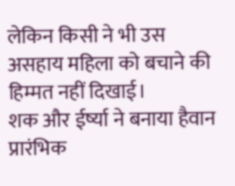लेकिन किसी ने भी उस असहाय महिला को बचाने की हिम्मत नहीं दिखाई।
शक और ईर्ष्या ने बनाया हैवान
प्रारंभिक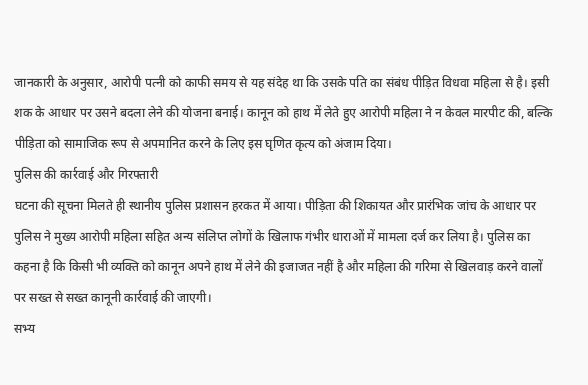जानकारी के अनुसार, आरोपी पत्नी को काफी समय से यह संदेह था कि उसके पति का संबंध पीड़ित विधवा महिला से है। इसी शक के आधार पर उसने बदला लेने की योजना बनाई। कानून को हाथ में लेते हुए आरोपी महिला ने न केवल मारपीट की, बल्कि पीड़िता को सामाजिक रूप से अपमानित करने के लिए इस घृणित कृत्य को अंजाम दिया।
पुलिस की कार्रवाई और गिरफ्तारी
घटना की सूचना मिलते ही स्थानीय पुलिस प्रशासन हरकत में आया। पीड़िता की शिकायत और प्रारंभिक जांच के आधार पर पुलिस ने मुख्य आरोपी महिला सहित अन्य संलिप्त लोगों के खिलाफ गंभीर धाराओं में मामला दर्ज कर लिया है। पुलिस का कहना है कि किसी भी व्यक्ति को कानून अपने हाथ में लेने की इजाजत नहीं है और महिला की गरिमा से खिलवाड़ करने वालों पर सख्त से सख्त कानूनी कार्रवाई की जाएगी।
सभ्य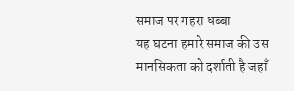समाज पर गहरा धब्बा
यह घटना हमारे समाज की उस मानसिकता को दर्शाती है जहाँ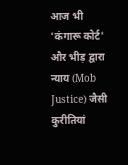आज भी 'कंगारू कोर्ट' और भीड़ द्वारा न्याय (Mob Justice) जैसी कुरीतियां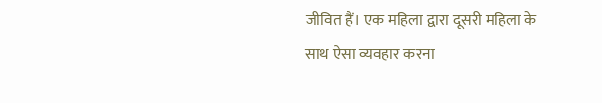जीवित हैं। एक महिला द्वारा दूसरी महिला के साथ ऐसा व्यवहार करना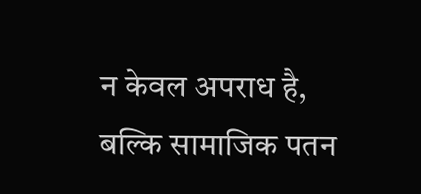न केवल अपराध है, बल्कि सामाजिक पतन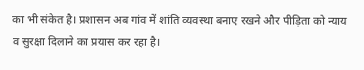का भी संकेत है। प्रशासन अब गांव में शांति व्यवस्था बनाए रखने और पीड़िता को न्याय व सुरक्षा दिलाने का प्रयास कर रहा है।